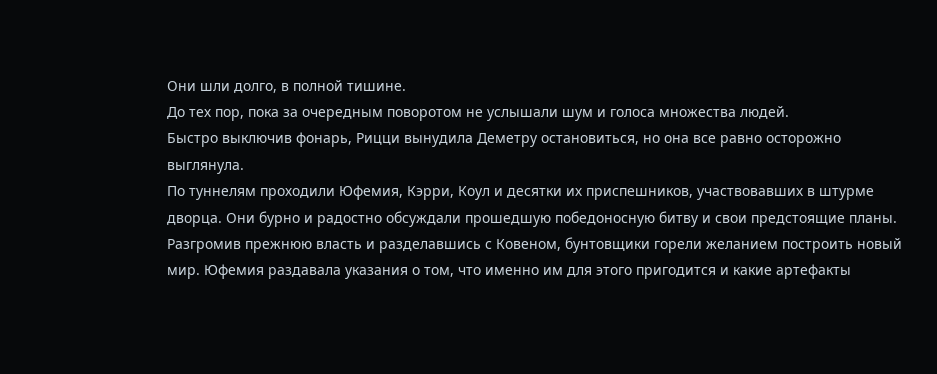Они шли долго, в полной тишине.
До тех пор, пока за очередным поворотом не услышали шум и голоса множества людей.
Быстро выключив фонарь, Рицци вынудила Деметру остановиться, но она все равно осторожно выглянула.
По туннелям проходили Юфемия, Кэрри, Коул и десятки их приспешников, участвовавших в штурме дворца. Они бурно и радостно обсуждали прошедшую победоносную битву и свои предстоящие планы.
Разгромив прежнюю власть и разделавшись с Ковеном, бунтовщики горели желанием построить новый мир. Юфемия раздавала указания о том, что именно им для этого пригодится и какие артефакты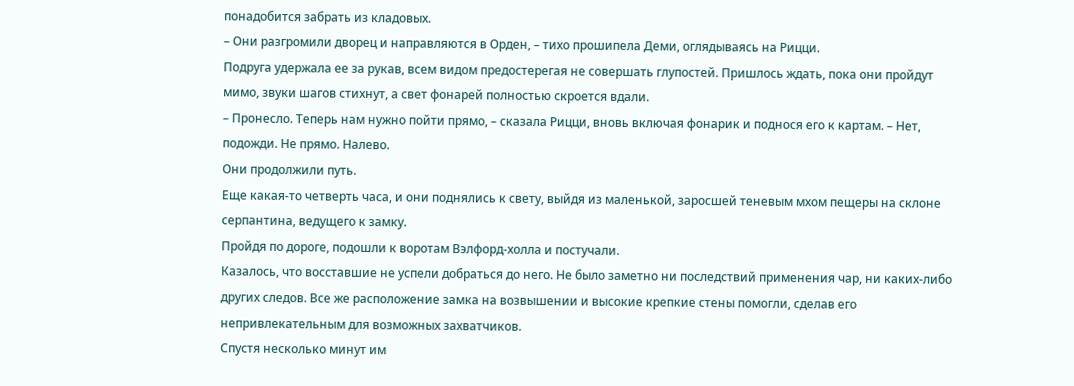понадобится забрать из кладовых.
– Они разгромили дворец и направляются в Орден, – тихо прошипела Деми, оглядываясь на Рицци.
Подруга удержала ее за рукав, всем видом предостерегая не совершать глупостей. Пришлось ждать, пока они пройдут мимо, звуки шагов стихнут, а свет фонарей полностью скроется вдали.
– Пронесло. Теперь нам нужно пойти прямо, – сказала Рицци, вновь включая фонарик и поднося его к картам. – Нет, подожди. Не прямо. Налево.
Они продолжили путь.
Еще какая-то четверть часа, и они поднялись к свету, выйдя из маленькой, заросшей теневым мхом пещеры на склоне серпантина, ведущего к замку.
Пройдя по дороге, подошли к воротам Вэлфорд-холла и постучали.
Казалось, что восставшие не успели добраться до него. Не было заметно ни последствий применения чар, ни каких-либо других следов. Все же расположение замка на возвышении и высокие крепкие стены помогли, сделав его непривлекательным для возможных захватчиков.
Спустя несколько минут им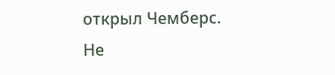открыл Чемберс.
Не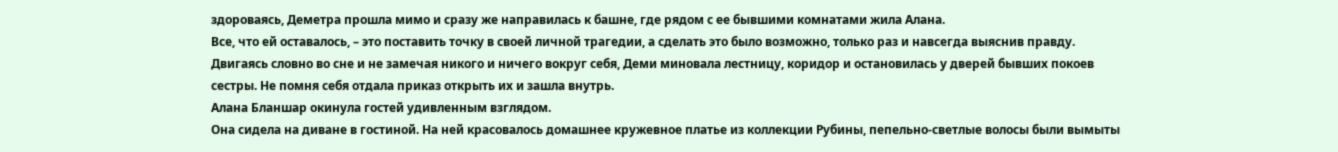здороваясь, Деметра прошла мимо и сразу же направилась к башне, где рядом с ее бывшими комнатами жила Алана.
Все, что ей оставалось, – это поставить точку в своей личной трагедии, а сделать это было возможно, только раз и навсегда выяснив правду.
Двигаясь словно во сне и не замечая никого и ничего вокруг себя, Деми миновала лестницу, коридор и остановилась у дверей бывших покоев сестры. Не помня себя отдала приказ открыть их и зашла внутрь.
Алана Бланшар окинула гостей удивленным взглядом.
Она сидела на диване в гостиной. На ней красовалось домашнее кружевное платье из коллекции Рубины, пепельно-светлые волосы были вымыты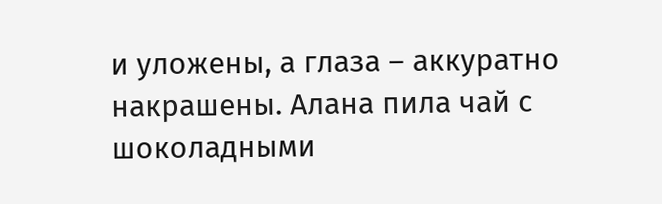и уложены, а глаза – аккуратно накрашены. Алана пила чай с шоколадными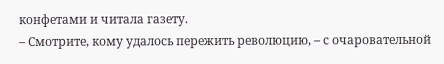конфетами и читала газету.
– Смотрите, кому удалось пережить революцию, – с очаровательной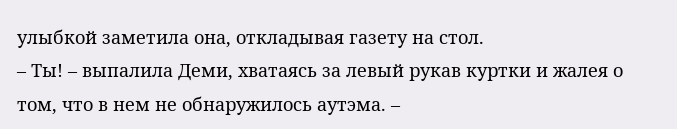улыбкой заметила она, откладывая газету на стол.
– Ты! – выпалила Деми, хватаясь за левый рукав куртки и жалея о том, что в нем не обнаружилось аутэма. –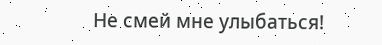Не смей мне улыбаться!